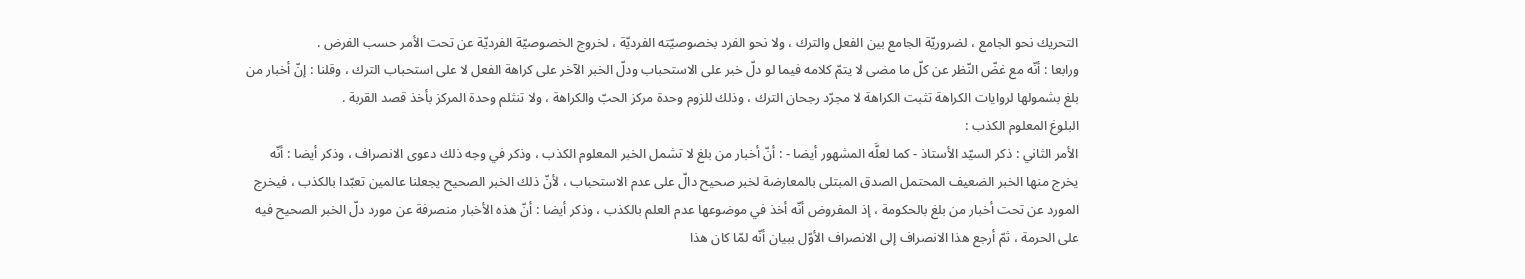التحريك نحو الجامع ، لضروريّة الجامع بين الفعل والترك ، ولا نحو الفرد بخصوصيّته الفرديّة ، لخروج الخصوصيّة الفرديّة عن تحت الأمر حسب الفرض .
ورابعا : أنّه مع غضّ النّظر عن كلّ ما مضى لا يتمّ كلامه فيما لو دلّ خبر على الاستحباب ودلّ الخبر الآخر على كراهة الفعل لا على استحباب الترك ، وقلنا : إنّ أخبار من بلغ بشمولها لروايات الكراهة تثبت الكراهة لا مجرّد رجحان الترك ، وذلك للزوم وحدة مركز الحبّ والكراهة ، ولا تنثلم وحدة المركز بأخذ قصد القربة .
البلوغ المعلوم الكذب :
الأمر الثاني : ذكر السيّد الأستاذ - كما لعلَّه المشهور أيضا - : أنّ أخبار من بلغ لا تشمل الخبر المعلوم الكذب ، وذكر في وجه ذلك دعوى الانصراف ، وذكر أيضا : أنّه يخرج منها الخبر الضعيف المحتمل الصدق المبتلى بالمعارضة لخبر صحيح دالّ على عدم الاستحباب ، لأنّ ذلك الخبر الصحيح يجعلنا عالمين تعبّدا بالكذب ، فيخرج المورد عن تحت أخبار من بلغ بالحكومة ، إذ المفروض أنّه أخذ في موضوعها عدم العلم بالكذب ، وذكر أيضا : أنّ هذه الأخبار منصرفة عن مورد دلّ الخبر الصحيح فيه على الحرمة ، ثمّ أرجع هذا الانصراف إلى الانصراف الأوّل ببيان أنّه لمّا كان هذا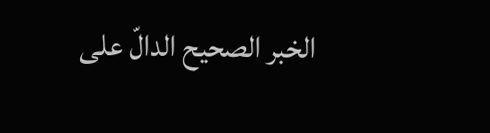الخبر الصحيح الدالّ على